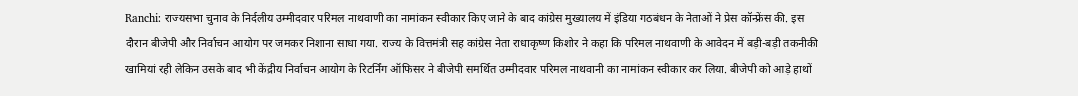Ranchi: राज्यसभा चुनाव के निर्दलीय उम्मीदवार परिमल नाथवाणी का नामांकन स्वीकार किए जाने के बाद कांग्रेस मुख्यालय में इंडिया गठबंधन के नेताओं ने प्रेस कॉन्फ्रेंस की. इस दौरान बीजेपी और निर्वाचन आयोग पर जमकर निशाना साधा गया. राज्य के वित्तमंत्री सह कांग्रेस नेता राधाकृष्ण किशोर ने कहा कि परिमल नाथवाणी के आवेदन में बड़ी-बड़ी तकनीकी खामियां रही लेकिन उसके बाद भी केंद्रीय निर्वाचन आयोग के रिटर्निंग ऑफिसर ने बीजेपी समर्थित उम्मीदवार परिमल नाथवानी का नामांकन स्वीकार कर लिया. बीजेपी को आड़े हाथों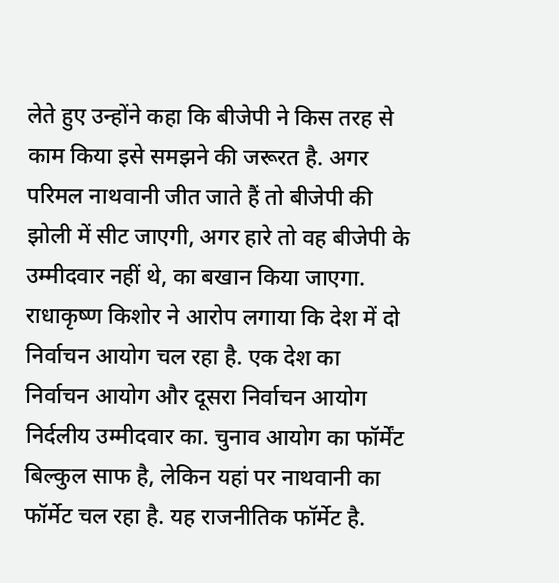लेते हुए उन्होंने कहा कि बीजेपी ने किस तरह से काम किया इसे समझने की जरूरत है. अगर परिमल नाथवानी जीत जाते हैं तो बीजेपी की झोली में सीट जाएगी, अगर हारे तो वह बीजेपी के उम्मीदवार नहीं थे, का बखान किया जाएगा. राधाकृष्ण किशोर ने आरोप लगाया कि देश में दो निर्वाचन आयोग चल रहा है. एक देश का निर्वाचन आयोग और दूसरा निर्वाचन आयोग निर्दलीय उम्मीदवार का. चुनाव आयोग का फॉर्मेंट बिल्कुल साफ है, लेकिन यहां पर नाथवानी का फॉर्मेट चल रहा है. यह राजनीतिक फॉर्मेट है.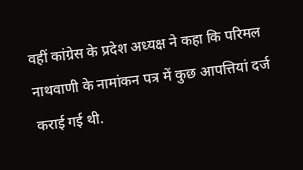वहीं कांग्रेस के प्रदेश अध्यक्ष ने कहा कि परिमल नाथवाणी के नामांकन पत्र में कुछ आपत्तियां दर्ज कराई गई थी.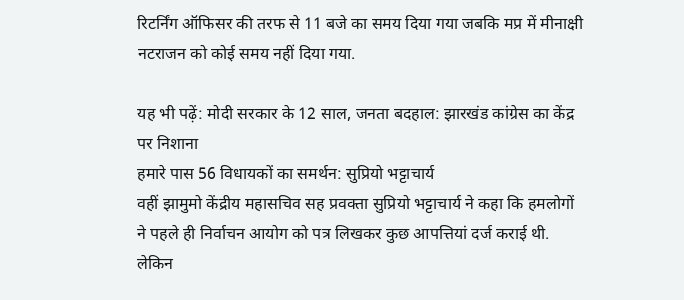रिटर्निंग ऑफिसर की तरफ से 11 बजे का समय दिया गया जबकि मप्र में मीनाक्षी नटराजन को कोई समय नहीं दिया गया.

यह भी पढ़ें: मोदी सरकार के 12 साल, जनता बदहाल: झारखंड कांग्रेस का केंद्र पर निशाना
हमारे पास 56 विधायकों का समर्थन: सुप्रियो भट्टाचार्य
वहीं झामुमो केंद्रीय महासचिव सह प्रवक्ता सुप्रियो भट्टाचार्य ने कहा कि हमलोगों ने पहले ही निर्वाचन आयोग को पत्र लिखकर कुछ आपत्तियां दर्ज कराई थी. लेकिन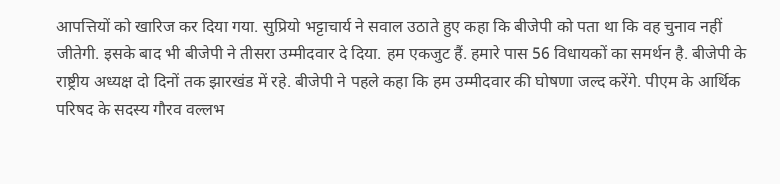आपत्तियों को खारिज कर दिया गया. सुप्रियो भट्टाचार्य ने सवाल उठाते हुए कहा कि बीजेपी को पता था कि वह चुनाव नहीं जीतेगी. इसके बाद भी बीजेपी ने तीसरा उम्मीदवार दे दिया. हम एकजुट हैं. हमारे पास 56 विधायकों का समर्थन है. बीजेपी के राष्ट्रीय अध्यक्ष दो दिनों तक झारखंड में रहे. बीजेपी ने पहले कहा कि हम उम्मीदवार की घोषणा जल्द करेंगे. पीएम के आर्थिक परिषद के सदस्य गौरव वल्लभ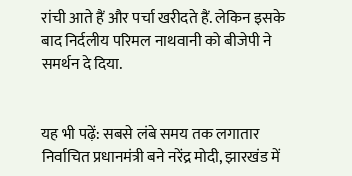रांची आते हैं और पर्चा खरीदते हैं. लेकिन इसके बाद निर्दलीय परिमल नाथवानी को बीजेपी ने समर्थन दे दिया.


यह भी पढ़ें: सबसे लंबे समय तक लगातार निर्वाचित प्रधानमंत्री बने नरेंद्र मोदी, झारखंड में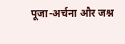पूजा-अर्चना और जश्न